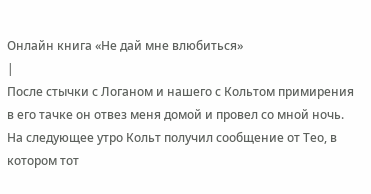Онлайн книга «Не дай мне влюбиться»
|
После стычки с Логаном и нашего с Кольтом примирения в его тачке он отвез меня домой и провел со мной ночь. На следующее утро Кольт получил сообщение от Тео, в котором тот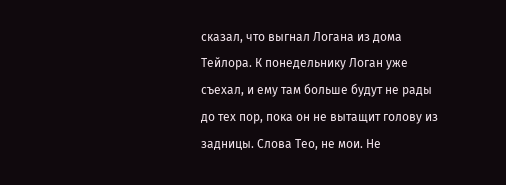сказал, что выгнал Логана из дома Тейлора. К понедельнику Логан уже съехал, и ему там больше будут не рады до тех пор, пока он не вытащит голову из задницы. Слова Тео, не мои. Не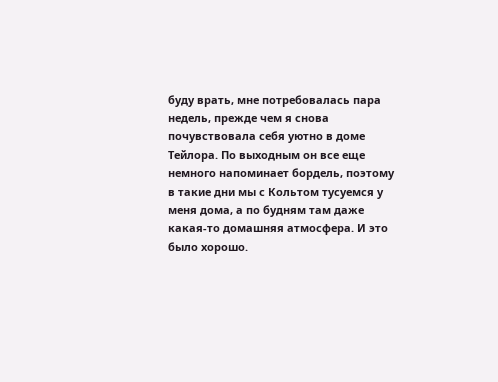буду врать, мне потребовалась пара недель, прежде чем я снова почувствовала себя уютно в доме Тейлора. По выходным он все еще немного напоминает бордель, поэтому в такие дни мы с Кольтом тусуемся у меня дома, а по будням там даже какая-то домашняя атмосфера. И это было хорошо.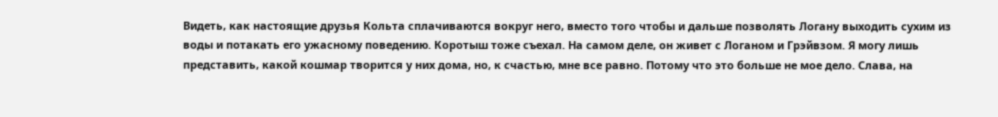Видеть, как настоящие друзья Кольта сплачиваются вокруг него, вместо того чтобы и дальше позволять Логану выходить сухим из воды и потакать его ужасному поведению. Коротыш тоже съехал. На самом деле, он живет с Логаном и Грэйвзом. Я могу лишь представить, какой кошмар творится у них дома, но, к счастью, мне все равно. Потому что это больше не мое дело. Слава, на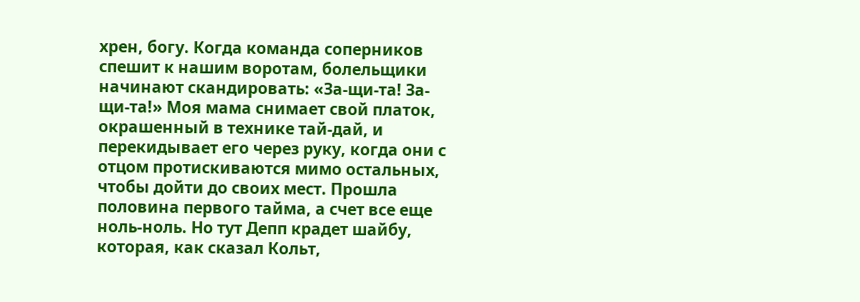хрен, богу. Когда команда соперников спешит к нашим воротам, болельщики начинают скандировать: «За-щи-та! За-щи-та!» Моя мама снимает свой платок, окрашенный в технике тай-дай, и перекидывает его через руку, когда они с отцом протискиваются мимо остальных, чтобы дойти до своих мест. Прошла половина первого тайма, а счет все еще ноль-ноль. Но тут Депп крадет шайбу, которая, как сказал Кольт,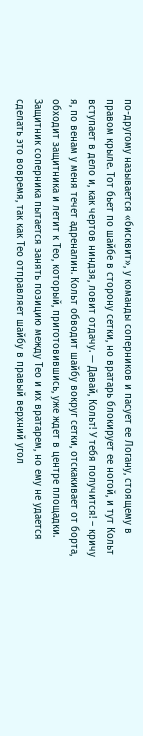по-другому называется «бисквит», у команды соперников и пасует ее Логану, стоящему в правом крыле. Тот бьет по шайбе в сторону сетки, но вратарь блокирует ее ногой, и тут Кольт вступает в дело и, как чертов ниндзя, ловит отдачу. — Давай, Кольт! У тебя получится! – кричу я, по венам у меня течет адреналин. Кольт обводит шайбу вокруг сетки, отскакивает от борта, обходит защитника и летит к Тео, который, приготовившись, уже ждет в центре площадки. Защитник соперника пытается занять позицию между Тео и их вратарем, но ему не удается сделать это вовремя, так как Тео отправляет шайбу в правый верхний угол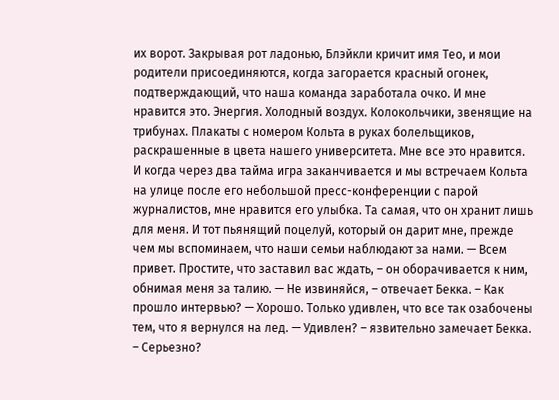их ворот. Закрывая рот ладонью, Блэйкли кричит имя Тео, и мои родители присоединяются, когда загорается красный огонек, подтверждающий, что наша команда заработала очко. И мне нравится это. Энергия. Холодный воздух. Колокольчики, звенящие на трибунах. Плакаты с номером Кольта в руках болельщиков, раскрашенные в цвета нашего университета. Мне все это нравится. И когда через два тайма игра заканчивается и мы встречаем Кольта на улице после его небольшой пресс-конференции с парой журналистов, мне нравится его улыбка. Та самая, что он хранит лишь для меня. И тот пьянящий поцелуй, который он дарит мне, прежде чем мы вспоминаем, что наши семьи наблюдают за нами. — Всем привет. Простите, что заставил вас ждать, – он оборачивается к ним, обнимая меня за талию. — Не извиняйся, – отвечает Бекка. – Как прошло интервью? — Хорошо. Только удивлен, что все так озабочены тем, что я вернулся на лед. — Удивлен? – язвительно замечает Бекка. – Серьезно?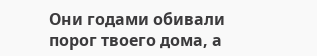Они годами обивали порог твоего дома, а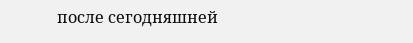после сегодняшней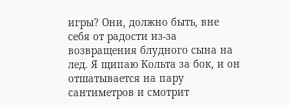игры? Они, должно быть, вне себя от радости из-за возвращения блудного сына на лед. Я щипаю Кольта за бок, и он отшатывается на пару сантиметров и смотрит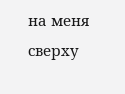на меня сверху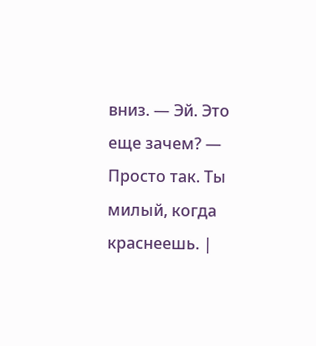вниз. — Эй. Это еще зачем? — Просто так. Ты милый, когда краснеешь. |